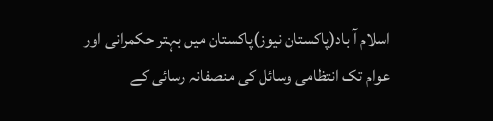اسلام آ باد(پاکستان نیوز)پاکستان میں بہتر حکمرانی اور عوام تک انتظامی وسائل کی منصفانہ رسائی کے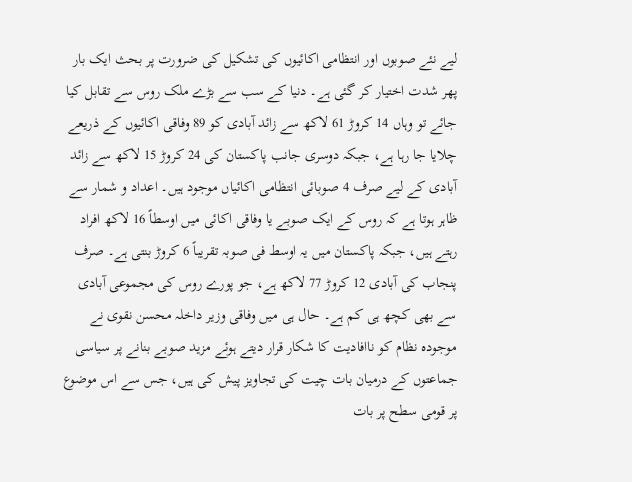لیے نئے صوبوں اور انتظامی اکائیوں کی تشکیل کی ضرورت پر بحث ایک بار پھر شدت اختیار کر گئی ہے۔ دنیا کے سب سے بڑے ملک روس سے تقابل کیا جائے تو وہاں 14 کروڑ 61 لاکھ سے زائد آبادی کو 89 وفاقی اکائیوں کے ذریعے چلایا جا رہا ہے، جبکہ دوسری جانب پاکستان کی 24 کروڑ 15 لاکھ سے زائد آبادی کے لیے صرف 4 صوبائی انتظامی اکائیاں موجود ہیں۔ اعداد و شمار سے ظاہر ہوتا ہے کہ روس کے ایک صوبے یا وفاقی اکائی میں اوسطاً 16 لاکھ افراد رہتے ہیں، جبکہ پاکستان میں یہ اوسط فی صوبہ تقریباً 6 کروڑ بنتی ہے۔ صرف پنجاب کی آبادی 12 کروڑ 77 لاکھ ہے، جو پورے روس کی مجموعی آبادی سے بھی کچھ ہی کم ہے۔ حال ہی میں وفاقی وزیر داخلہ محسن نقوی نے موجودہ نظام کو ناافادیت کا شکار قرار دیتے ہوئے مزید صوبے بنانے پر سیاسی جماعتوں کے درمیان بات چیت کی تجاویز پیش کی ہیں، جس سے اس موضوع پر قومی سطح پر بات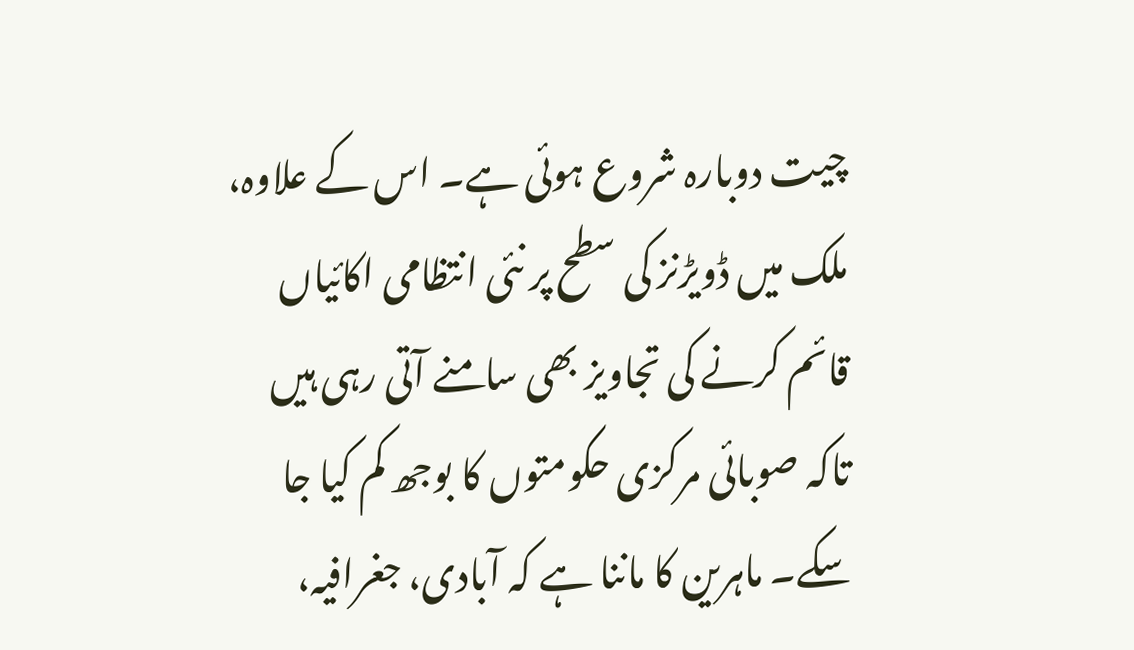چیت دوبارہ شروع ہوئی ہے۔ اس کے علاوہ، ملک میں ڈویڑنز کی سطح پر نئی انتظامی اکائیاں قائم کرنے کی تجاویز بھی سامنے آتی رہی ہیں تاکہ صوبائی مرکزی حکومتوں کا بوجھ کم کیا جا سکے۔ ماہرین کا ماننا ہے کہ آبادی، جغرافیہ،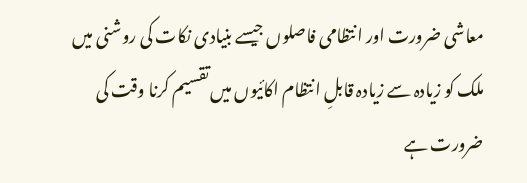معاشی ضرورت اور انتظامی فاصلوں جیسے بنیادی نکات کی روشنی میں ملک کو زیادہ سے زیادہ قابلِ انتظام اکائیوں میں تقسیم کرنا وقت کی ضرورت ہے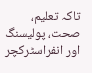تاکہ تعلیم، صحت، پولیسنگ اور انفراسٹرکچر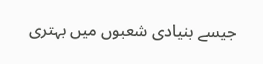جیسے بنیادی شعبوں میں بہتری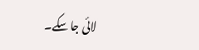لائی جا سکے۔